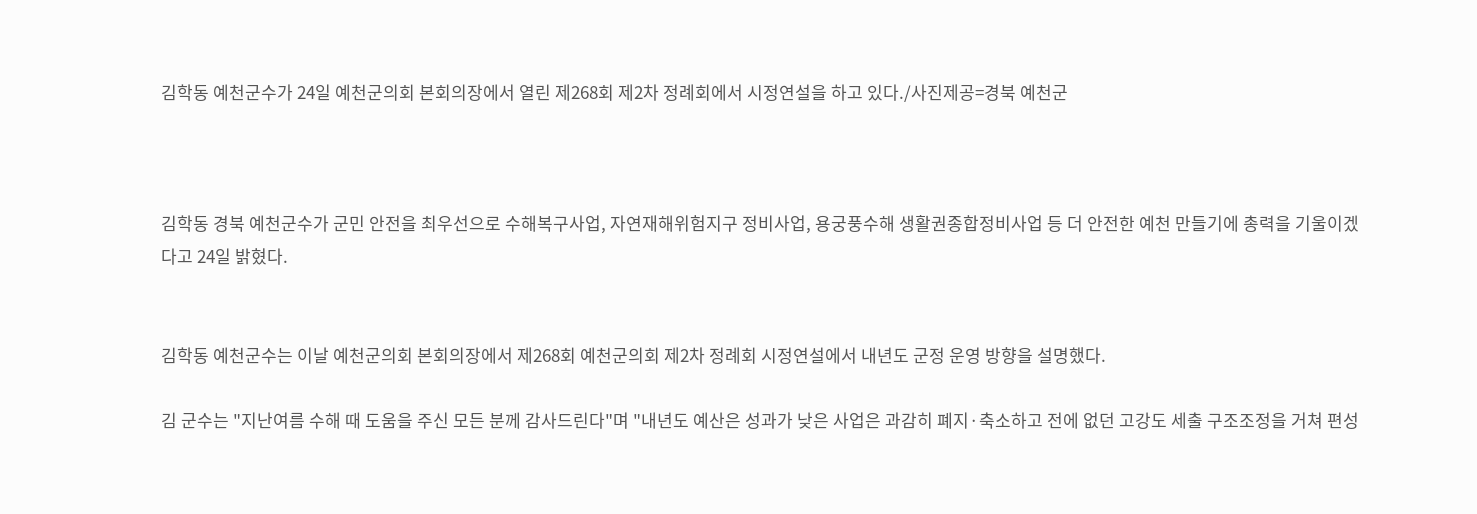김학동 예천군수가 24일 예천군의회 본회의장에서 열린 제268회 제2차 정례회에서 시정연설을 하고 있다./사진제공=경북 예천군



김학동 경북 예천군수가 군민 안전을 최우선으로 수해복구사업, 자연재해위험지구 정비사업, 용궁풍수해 생활권종합정비사업 등 더 안전한 예천 만들기에 총력을 기울이겠다고 24일 밝혔다.


김학동 예천군수는 이날 예천군의회 본회의장에서 제268회 예천군의회 제2차 정례회 시정연설에서 내년도 군정 운영 방향을 설명했다.

김 군수는 "지난여름 수해 때 도움을 주신 모든 분께 감사드린다"며 "내년도 예산은 성과가 낮은 사업은 과감히 폐지·축소하고 전에 없던 고강도 세출 구조조정을 거쳐 편성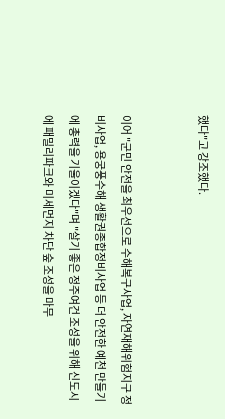했다"고 강조했다.


이어 "군민 안전을 최우선으로 수해복구사업, 자연재해위험지구 정비사업, 용궁풍수해 생활권종합정비사업 등 더 안전한 예천 만들기에 총력을 기울이겠다"며 "살기 좋은 정주여건 조성을 위해 신도시에 패밀리파크와 미세먼지 차단 숲 조성을 마무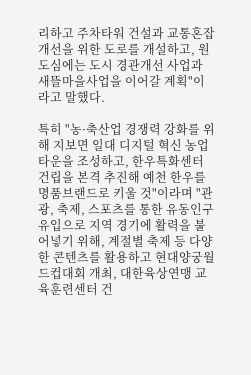리하고 주차타워 건설과 교통혼잡 개선을 위한 도로를 개설하고, 원도심에는 도시 경관개선 사업과 새뜰마을사업을 이어갈 계획"이라고 말했다.

특히 "농·축산업 경쟁력 강화를 위해 지보면 일대 디지털 혁신 농업타운을 조성하고, 한우특화센터 건립을 본격 추진해 예천 한우를 명품브랜드로 키울 것"이라며 "관광, 축제, 스포츠를 통한 유동인구 유입으로 지역 경기에 활력을 불어넣기 위해, 계절별 축제 등 다양한 콘텐츠를 활용하고 현대양궁월드컵대회 개최, 대한육상연맹 교육훈련센터 건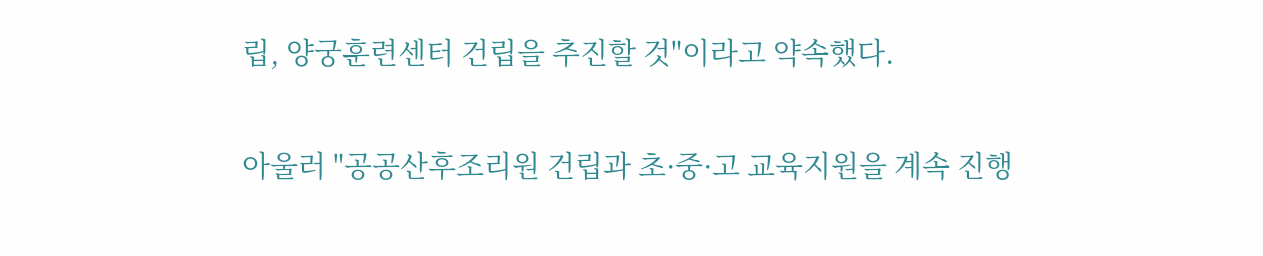립, 양궁훈련센터 건립을 추진할 것"이라고 약속했다.


아울러 "공공산후조리원 건립과 초·중·고 교육지원을 계속 진행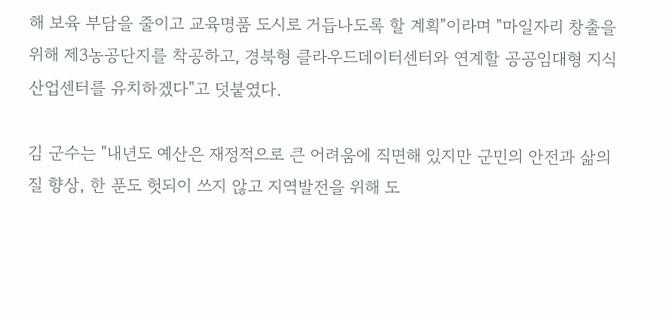해 보육 부담을 줄이고 교육명품 도시로 거듭나도록 할 계획"이라며 "마일자리 창출을 위해 제3농공단지를 착공하고, 경북형 클라우드데이터센터와 연계할 공공임대형 지식산업센터를 유치하겠다"고 덧붙였다.

김 군수는 "내년도 예산은 재정적으로 큰 어려움에 직면해 있지만 군민의 안전과 삶의 질 향상, 한 푼도 헛되이 쓰지 않고 지역발전을 위해 도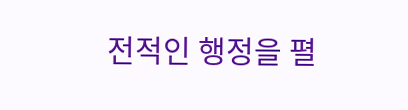전적인 행정을 펼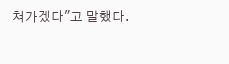쳐가겠다"고 말했다.